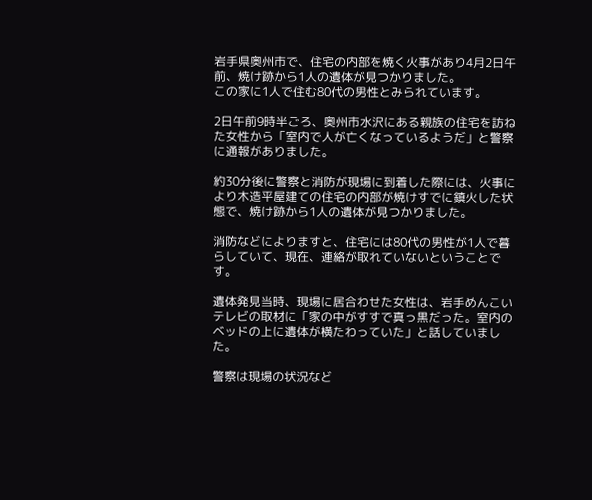岩手県奥州市で、住宅の内部を焼く火事があり4月2日午前、焼け跡から1人の遺体が見つかりました。
この家に1人で住む80代の男性とみられています。

2日午前9時半ごろ、奥州市水沢にある親族の住宅を訪ねた女性から「室内で人が亡くなっているようだ」と警察に通報がありました。

約30分後に警察と消防が現場に到着した際には、火事により木造平屋建ての住宅の内部が焼けすでに鎮火した状態で、焼け跡から1人の遺体が見つかりました。

消防などによりますと、住宅には80代の男性が1人で暮らしていて、現在、連絡が取れていないということです。

遺体発見当時、現場に居合わせた女性は、岩手めんこいテレビの取材に「家の中がすすで真っ黒だった。室内のベッドの上に遺体が横たわっていた」と話していました。

警察は現場の状況など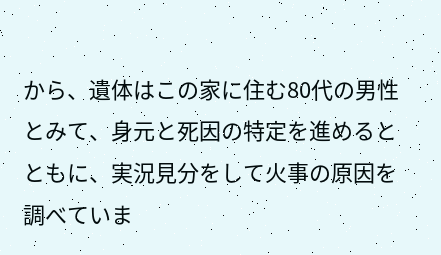から、遺体はこの家に住む80代の男性とみて、身元と死因の特定を進めるとともに、実況見分をして火事の原因を調べていま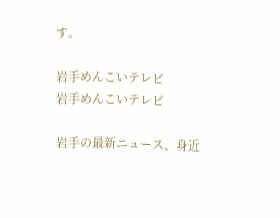す。

岩手めんこいテレビ
岩手めんこいテレビ

岩手の最新ニュース、身近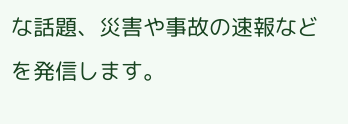な話題、災害や事故の速報などを発信します。